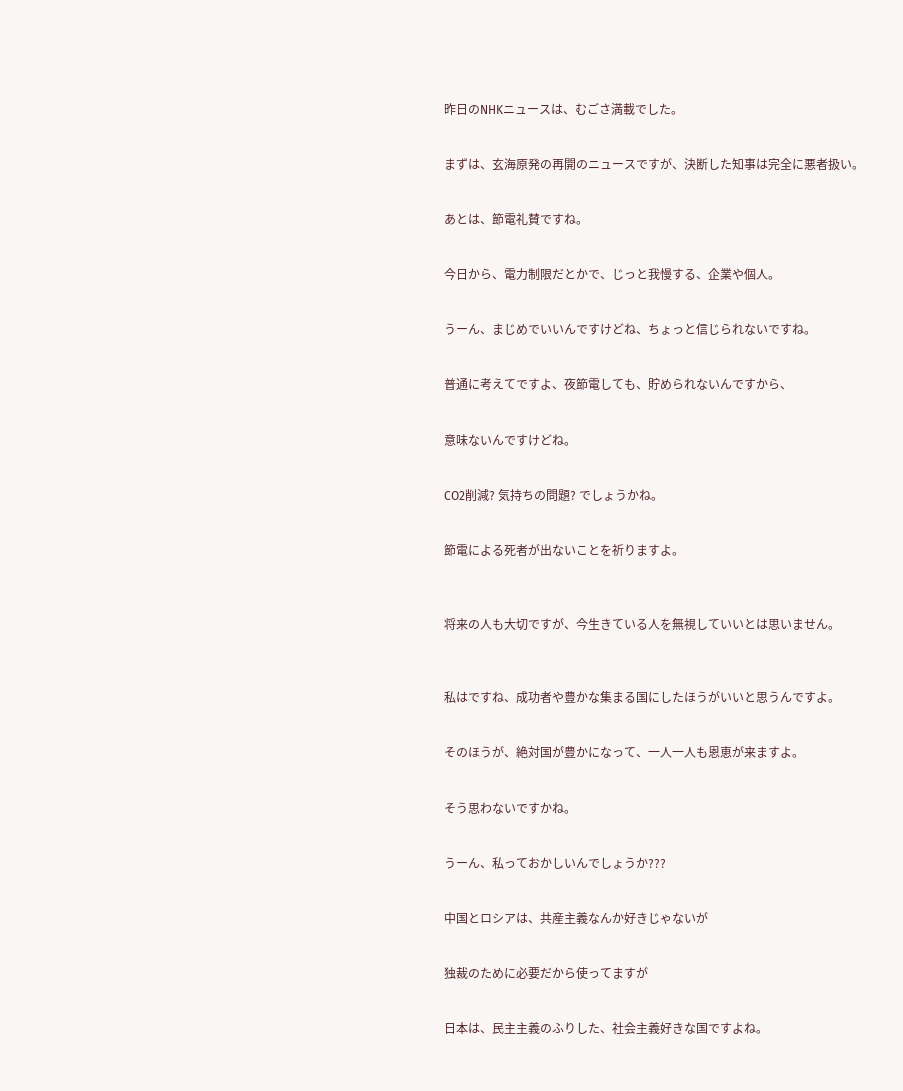昨日のNHKニュースは、むごさ満載でした。


まずは、玄海原発の再開のニュースですが、決断した知事は完全に悪者扱い。


あとは、節電礼賛ですね。


今日から、電力制限だとかで、じっと我慢する、企業や個人。


うーん、まじめでいいんですけどね、ちょっと信じられないですね。


普通に考えてですよ、夜節電しても、貯められないんですから、


意味ないんですけどね。


CO2削減? 気持ちの問題? でしょうかね。


節電による死者が出ないことを祈りますよ。



将来の人も大切ですが、今生きている人を無視していいとは思いません。



私はですね、成功者や豊かな集まる国にしたほうがいいと思うんですよ。


そのほうが、絶対国が豊かになって、一人一人も恩恵が来ますよ。


そう思わないですかね。


うーん、私っておかしいんでしょうか???


中国とロシアは、共産主義なんか好きじゃないが


独裁のために必要だから使ってますが


日本は、民主主義のふりした、社会主義好きな国ですよね。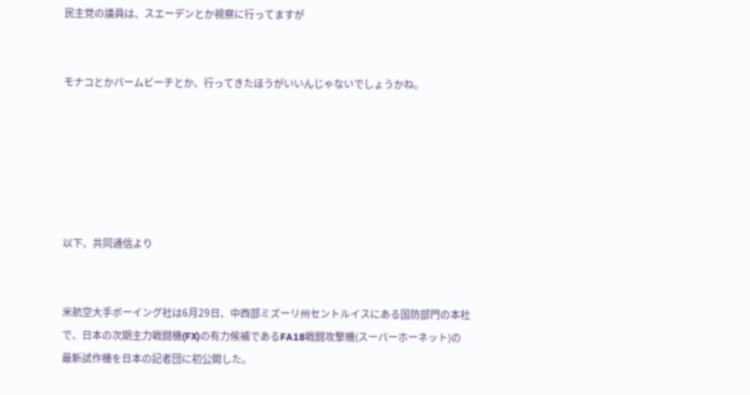民主党の議員は、スエーデンとか視察に行ってますが


モナコとかパームビーチとか、行ってきたほうがいいんじゃないでしょうかね。






以下、共同通信より


米航空大手ボーイング社は6月29日、中西部ミズーリ州セントルイスにある国防部門の本社で、日本の次期主力戦闘機(FX)の有力候補であるFA18戦闘攻撃機(スーパーホーネット)の最新試作機を日本の記者団に初公開した。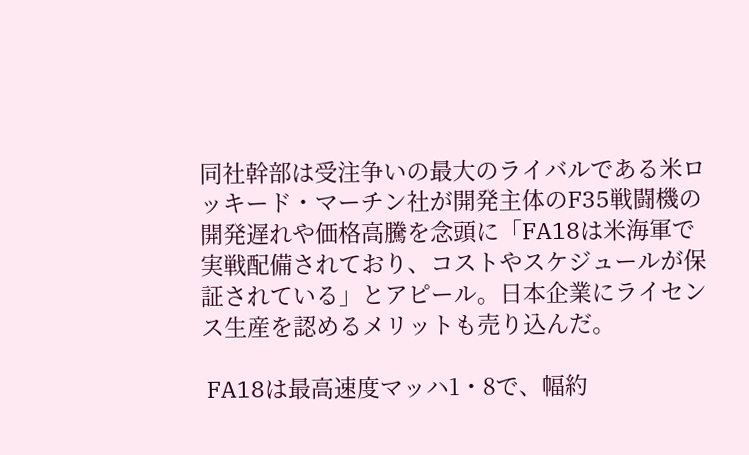同社幹部は受注争いの最大のライバルである米ロッキード・マーチン社が開発主体のF35戦闘機の開発遅れや価格高騰を念頭に「FA18は米海軍で実戦配備されており、コストやスケジュールが保証されている」とアピール。日本企業にライセンス生産を認めるメリットも売り込んだ。

 FA18は最高速度マッハ1・8で、幅約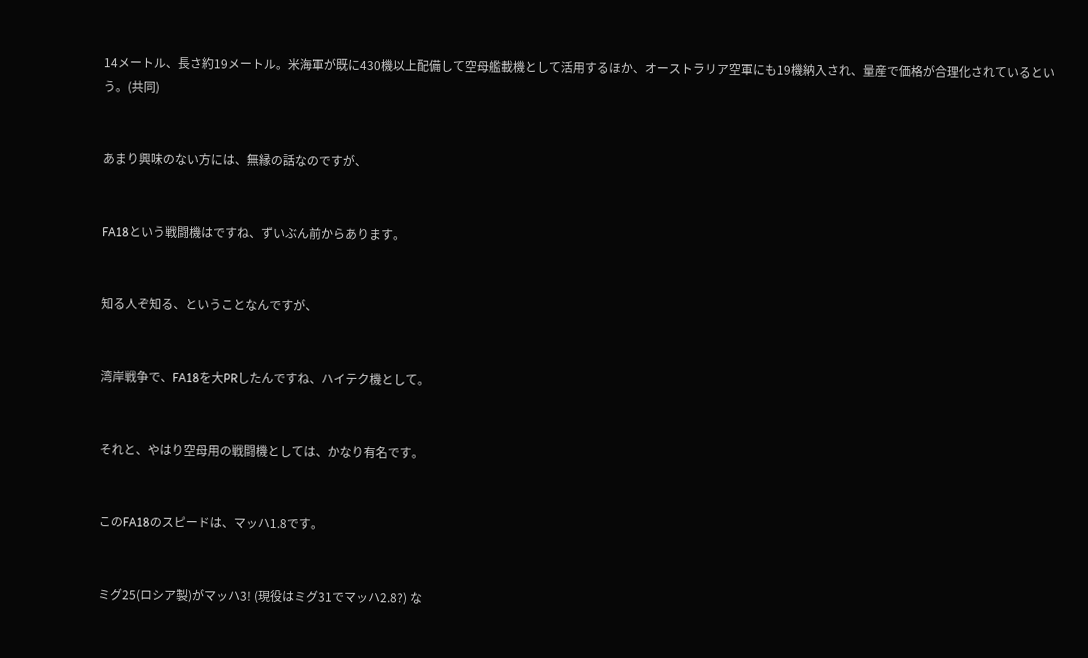14メートル、長さ約19メートル。米海軍が既に430機以上配備して空母艦載機として活用するほか、オーストラリア空軍にも19機納入され、量産で価格が合理化されているという。(共同)


あまり興味のない方には、無縁の話なのですが、


FA18という戦闘機はですね、ずいぶん前からあります。


知る人ぞ知る、ということなんですが、


湾岸戦争で、FA18を大PRしたんですね、ハイテク機として。


それと、やはり空母用の戦闘機としては、かなり有名です。


このFA18のスピードは、マッハ1.8です。


ミグ25(ロシア製)がマッハ3! (現役はミグ31でマッハ2.8?) な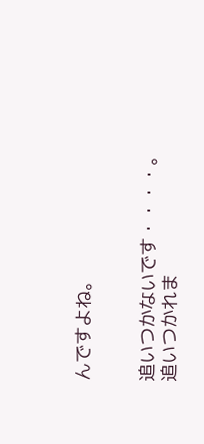んですよね。


追いつかないです・・・・。 追いつかれま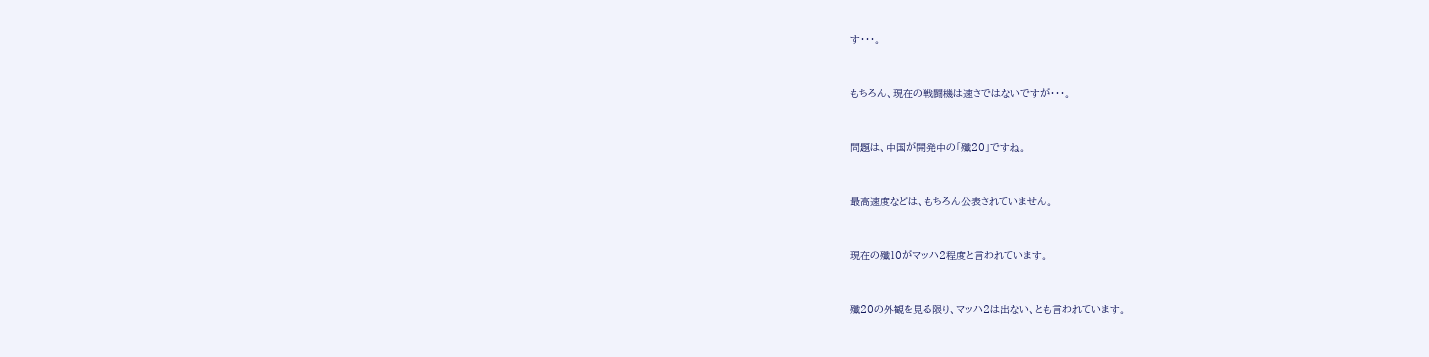す・・・。


もちろん、現在の戦闘機は速さではないですが・・・。


問題は、中国が開発中の「殲20」ですね。


最高速度などは、もちろん公表されていません。


現在の殲10がマッハ2程度と言われています。


殲20の外観を見る限り、マッハ2は出ない、とも言われています。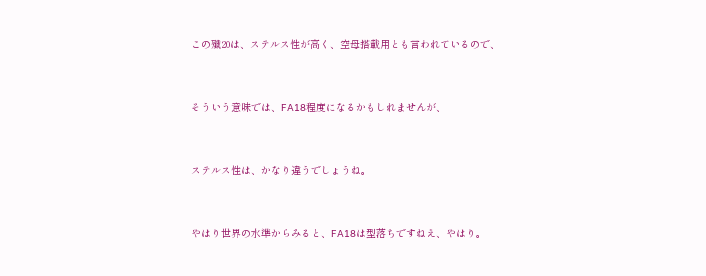この殲20は、ステルス性が高く、空母搭載用とも言われているので、


そういう意味では、FA18程度になるかもしれませんが、


ステルス性は、かなり違うでしょうね。


やはり世界の水準からみると、FA18は型落ちですねえ、やはり。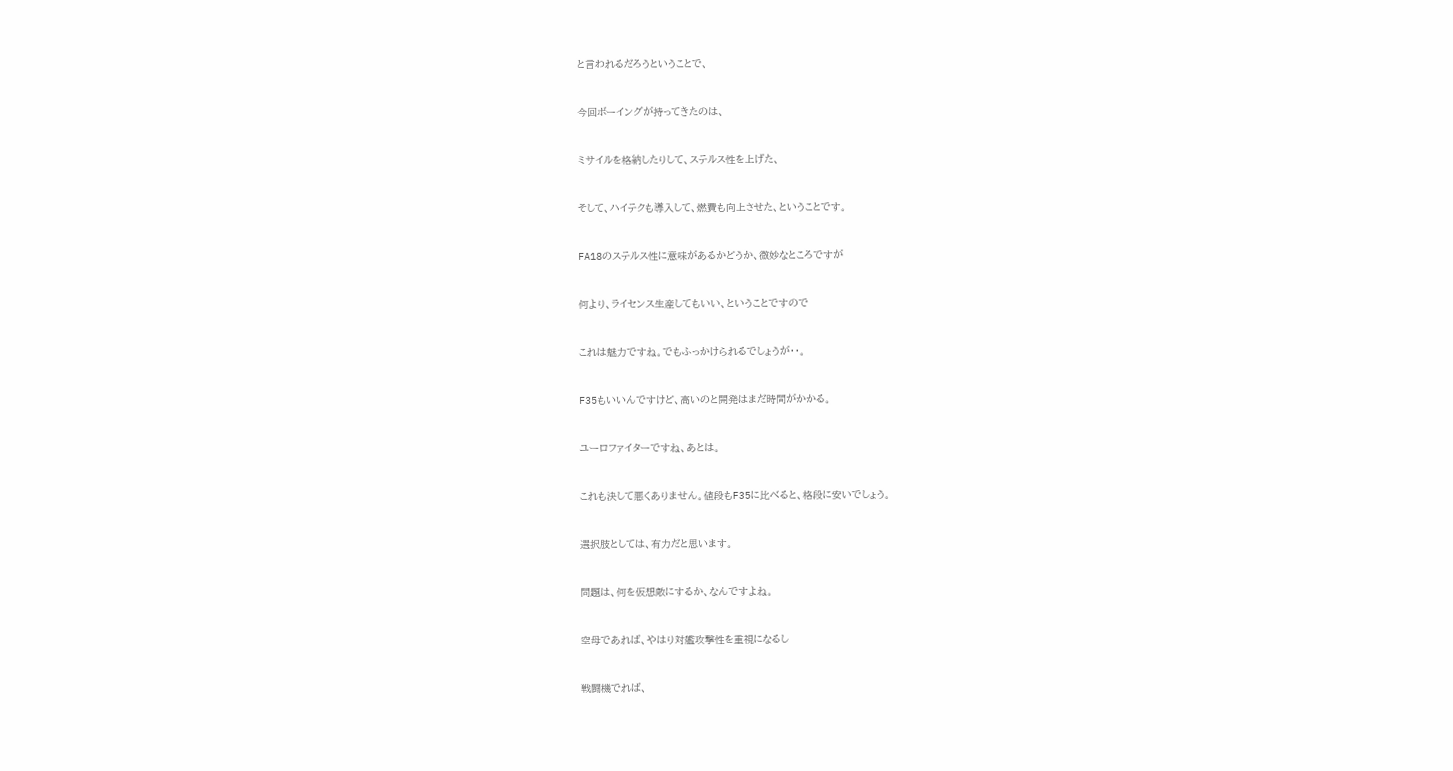と言われるだろうということで、


今回ボーイングが持ってきたのは、


ミサイルを格納したりして、ステルス性を上げた、


そして、ハイテクも導入して、燃費も向上させた、ということです。


FA18のステルス性に意味があるかどうか、微妙なところですが


何より、ライセンス生産してもいい、ということですので


これは魅力ですね。でもふっかけられるでしょうが・・。


F35もいいんですけど、高いのと開発はまだ時間がかかる。


ユーロファイターですね、あとは。


これも決して悪くありません。値段もF35に比べると、格段に安いでしょう。


選択肢としては、有力だと思います。


問題は、何を仮想敵にするか、なんですよね。


空母であれば、やはり対艦攻撃性を重視になるし


戦闘機でれば、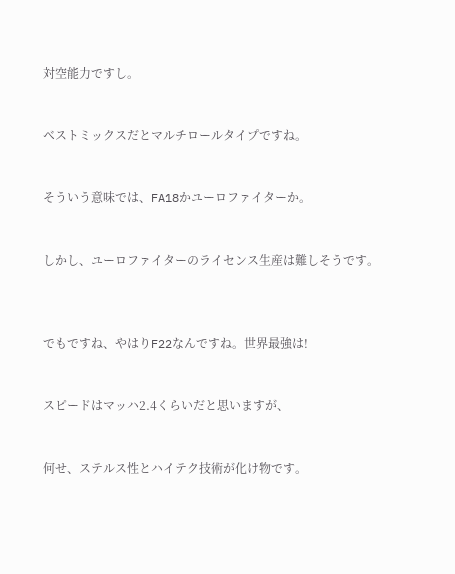対空能力ですし。


ベストミックスだとマルチロールタイプですね。


そういう意味では、FA18かユーロファイターか。


しかし、ユーロファイターのライセンス生産は難しそうです。



でもですね、やはりF22なんですね。世界最強は!


スピードはマッハ2.4くらいだと思いますが、


何せ、ステルス性とハイテク技術が化け物です。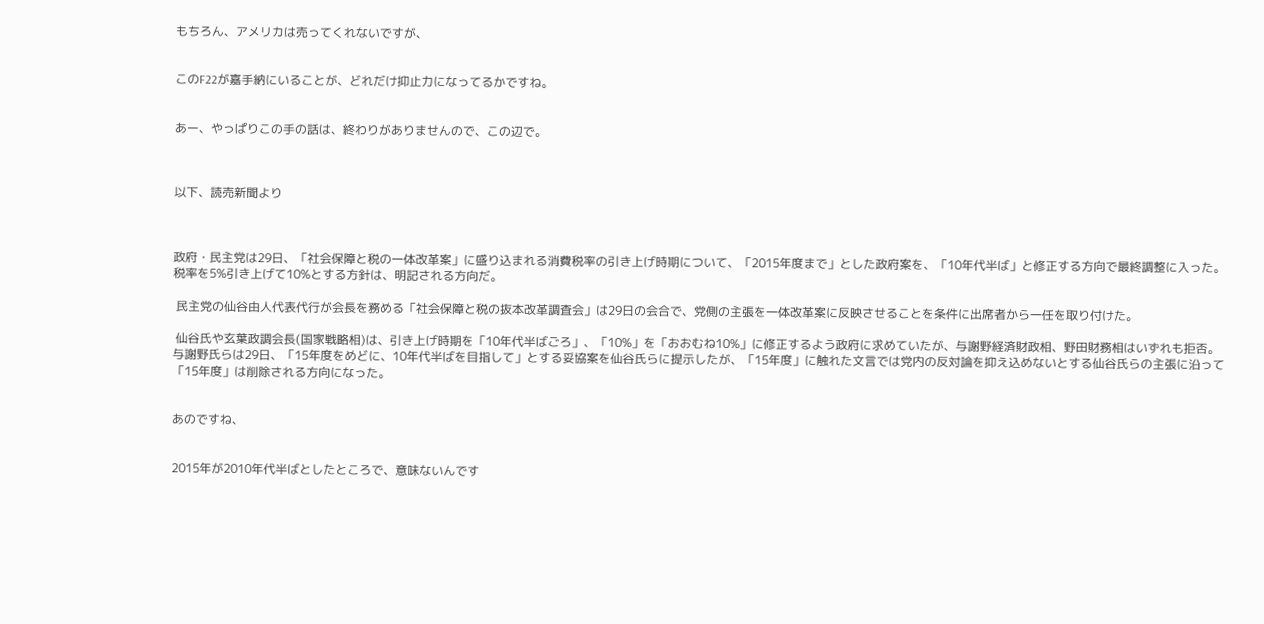もちろん、アメリカは売ってくれないですが、


このF22が嘉手納にいることが、どれだけ抑止力になってるかですね。


あー、やっぱりこの手の話は、終わりがありませんので、この辺で。



以下、読売新聞より



政府・民主党は29日、「社会保障と税の一体改革案」に盛り込まれる消費税率の引き上げ時期について、「2015年度まで」とした政府案を、「10年代半ば」と修正する方向で最終調整に入った。税率を5%引き上げて10%とする方針は、明記される方向だ。

 民主党の仙谷由人代表代行が会長を務める「社会保障と税の抜本改革調査会」は29日の会合で、党側の主張を一体改革案に反映させることを条件に出席者から一任を取り付けた。

 仙谷氏や玄葉政調会長(国家戦略相)は、引き上げ時期を「10年代半ばごろ」、「10%」を「おおむね10%」に修正するよう政府に求めていたが、与謝野経済財政相、野田財務相はいずれも拒否。与謝野氏らは29日、「15年度をめどに、10年代半ばを目指して」とする妥協案を仙谷氏らに提示したが、「15年度」に触れた文言では党内の反対論を抑え込めないとする仙谷氏らの主張に沿って「15年度」は削除される方向になった。


あのですね、


2015年が2010年代半ばとしたところで、意味ないんです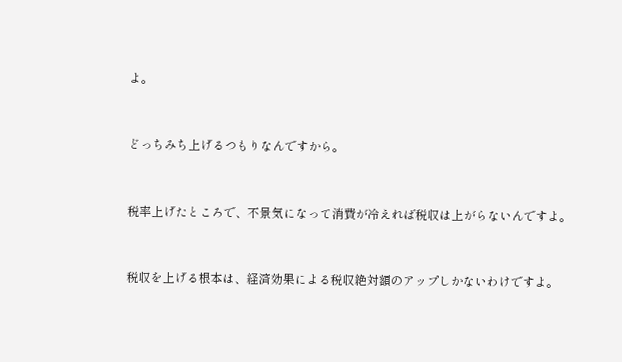よ。


どっちみち上げるつもりなんですから。


税率上げたところで、不景気になって消費が冷えれば税収は上がらないんですよ。


税収を上げる根本は、経済効果による税収絶対額のアップしかないわけですよ。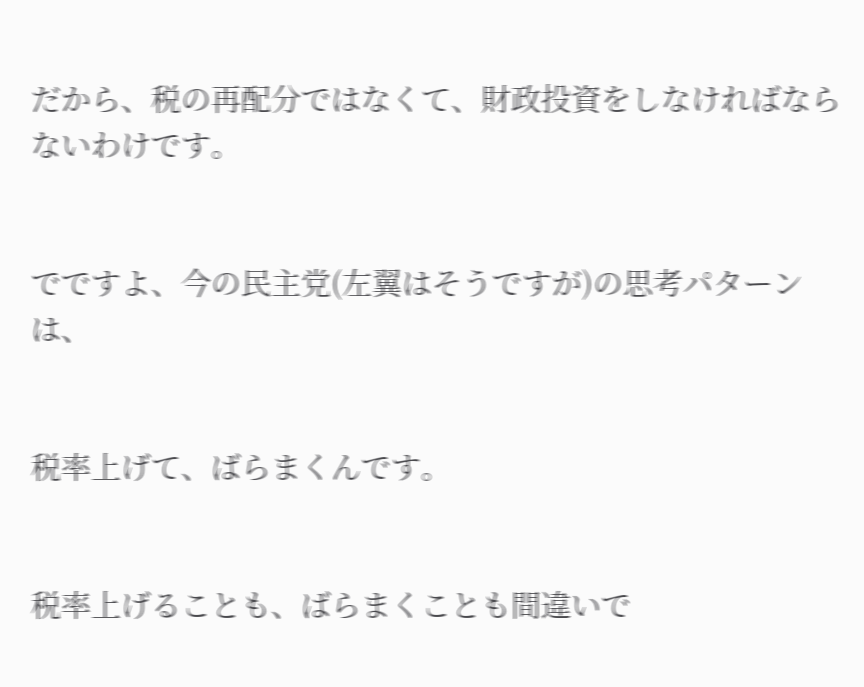だから、税の再配分ではなくて、財政投資をしなければならないわけです。


でですよ、今の民主党(左翼はそうですが)の思考パターンは、


税率上げて、ばらまくんです。


税率上げることも、ばらまくことも間違いで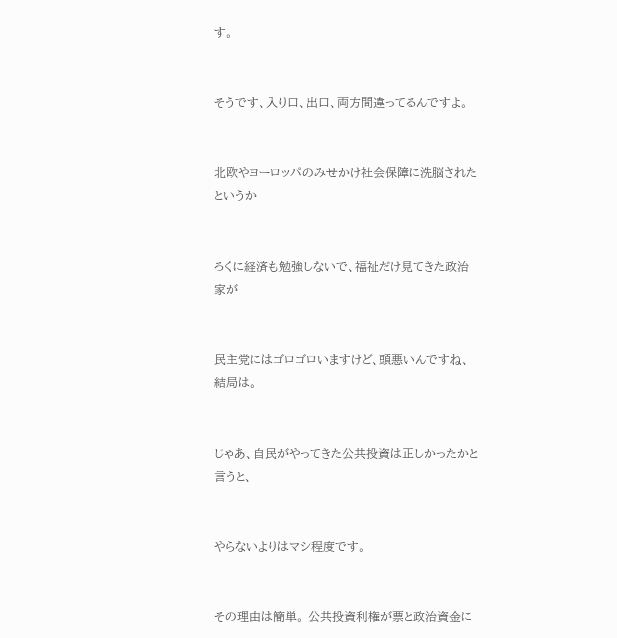す。


そうです、入り口、出口、両方間違ってるんですよ。


北欧やヨーロッパのみせかけ社会保障に洗脳されたというか


ろくに経済も勉強しないで、福祉だけ見てきた政治家が


民主党にはゴロゴロいますけど、頭悪いんですね、結局は。


じゃあ、自民がやってきた公共投資は正しかったかと言うと、


やらないよりはマシ程度です。


その理由は簡単。 公共投資利権が票と政治資金に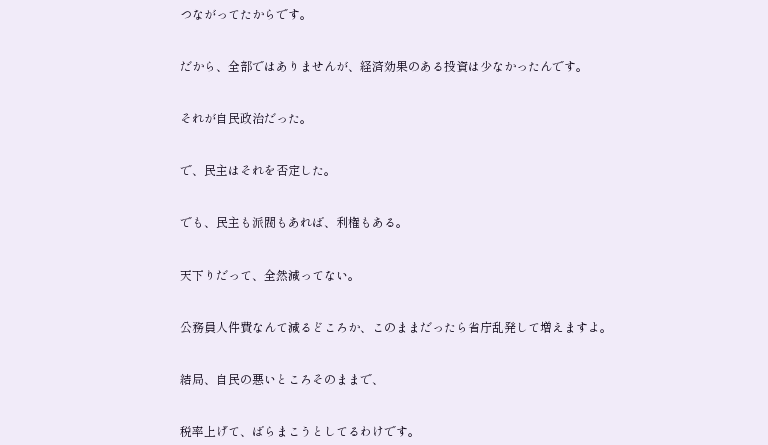つながってたからです。


だから、全部ではありませんが、経済効果のある投資は少なかったんです。


それが自民政治だった。


で、民主はそれを否定した。


でも、民主も派閥もあれば、利権もある。


天下りだって、全然減ってない。


公務員人件費なんて減るどころか、このままだったら省庁乱発して増えますよ。


結局、自民の悪いところそのままで、


税率上げて、ばらまこうとしてるわけです。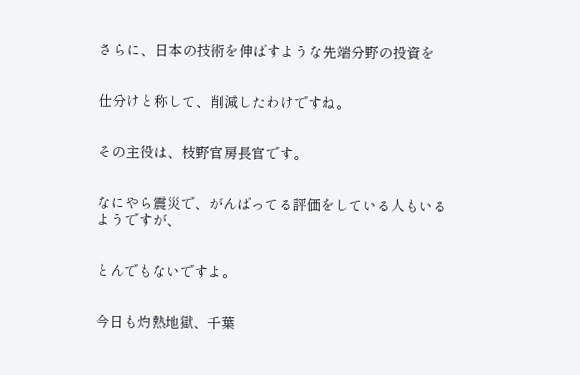さらに、日本の技術を伸ばすような先端分野の投資を


仕分けと称して、削減したわけですね。


その主役は、枝野官房長官です。


なにやら震災で、がんばってる評価をしている人もいるようですが、


とんでもないですよ。


今日も灼熱地獄、千葉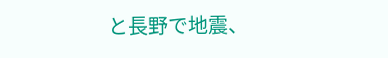と長野で地震、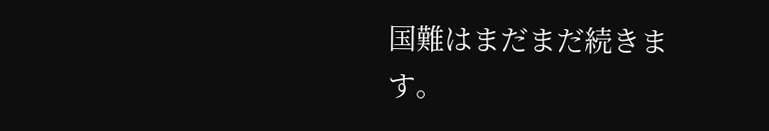国難はまだまだ続きます。